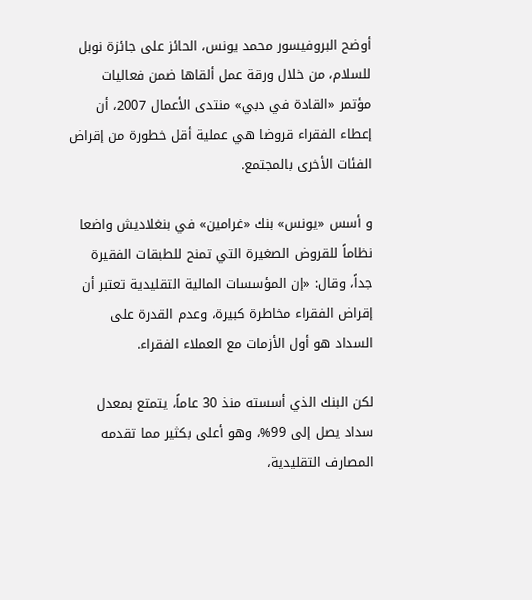أوضح البروفيسور محمد يونس، الحائز على جائزة نوبل للسلام، من خلال ورقة عمل ألقاها ضمن فعاليات مؤتمر «القادة في دبي» منتدى الأعمال 2007، أن إعطاء الفقراء قروضا هي عملية أقل خطورة من إقراض الفئات الأخرى بالمجتمع.

و أسس «يونس» بنك «غرامين» في بنغلاديش واضعا نظاماً للقروض الصغيرة التي تمنح للطبقات الفقيرة جداً، وقال: «إن المؤسسات المالية التقليدية تعتبر أن إقراض الفقراء مخاطرة كبيرة، وعدم القدرة على السداد هو أول الأزمات مع العملاء الفقراء.

لكن البنك الذي أسسته منذ 30 عاماً، يتمتع بمعدل سداد يصل إلى 99%، وهو أعلى بكثير مما تقدمه المصارف التقليدية،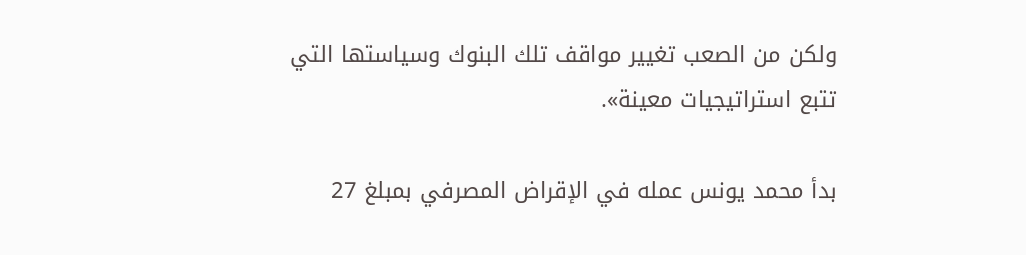ولكن من الصعب تغيير مواقف تلك البنوك وسياستها التي تتبع استراتيجيات معينة».

بدأ محمد يونس عمله في الإقراض المصرفي بمبلغ 27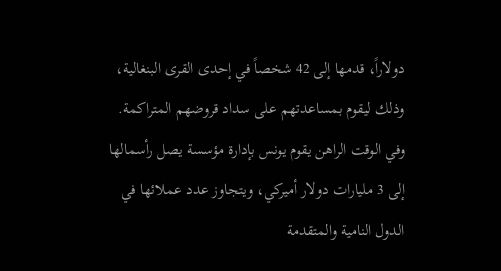دولاراً، قدمها إلى 42 شخصاً في إحدى القرى البنغالية، وذلك ليقوم بمساعدتهم على سداد قروضهم المتراكمة. وفي الوقت الراهن يقوم يونس بإدارة مؤسسة يصل رأسمالها إلى 3 مليارات دولار أميركي، ويتجاوز عدد عملائها في الدول النامية والمتقدمة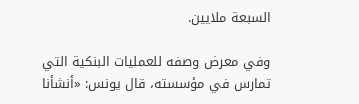السبعة ملايين.

وفي معرض وصفه للعمليات البنكية التي تمارس في مؤسسته، قال يونس: «أنشأنا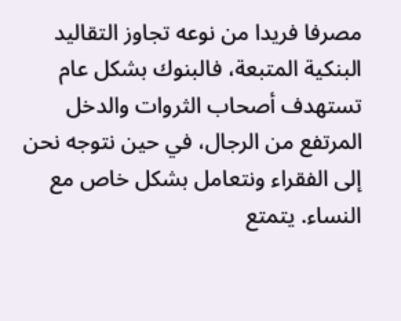مصرفا فريدا من نوعه تجاوز التقاليد البنكية المتبعة، فالبنوك بشكل عام تستهدف أصحاب الثروات والدخل المرتفع من الرجال، في حين نتوجه نحن إلى الفقراء ونتعامل بشكل خاص مع النساء. يتمتع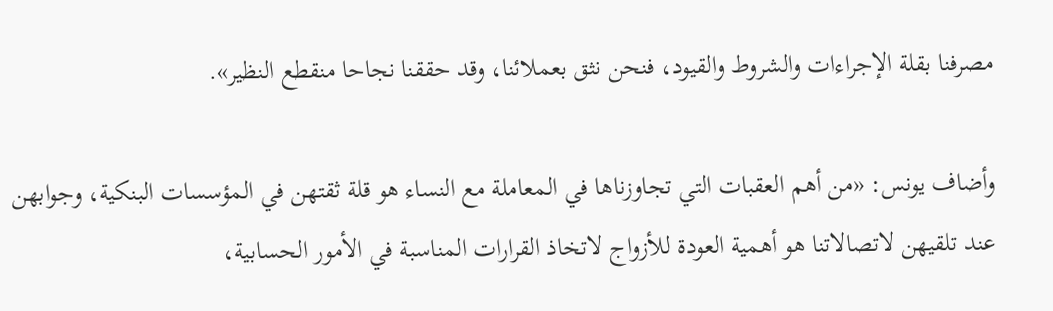مصرفنا بقلة الإجراءات والشروط والقيود، فنحن نثق بعملائنا، وقد حققنا نجاحا منقطع النظير».

وأضاف يونس: «من أهم العقبات التي تجاوزناها في المعاملة مع النساء هو قلة ثقتهن في المؤسسات البنكية، وجوابهن عند تلقيهن لاتصالاتنا هو أهمية العودة للأزواج لاتخاذ القرارات المناسبة في الأمور الحسابية،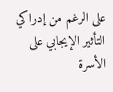على الرغم من إدراكي التأثير الإيجابي على الأسرة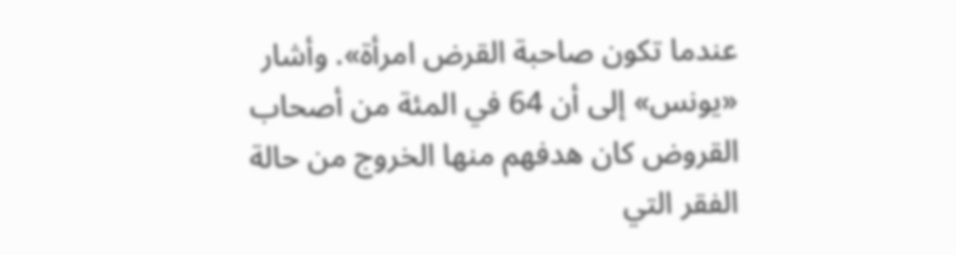عندما تكون صاحبة القرض امرأة». وأشار «يونس» إلى أن 64 في المئة من أصحاب القروض كان هدفهم منها الخروج من حالة الفقر التي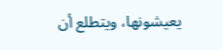يعيشونها، ويتطلع أن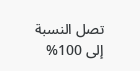تصل النسبة إلى 100%